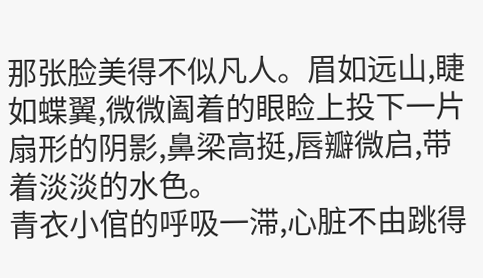那张脸美得不似凡人。眉如远山,睫如蝶翼,微微阖着的眼睑上投下一片扇形的阴影,鼻梁高挺,唇瓣微启,带着淡淡的水色。
青衣小倌的呼吸一滞,心脏不由跳得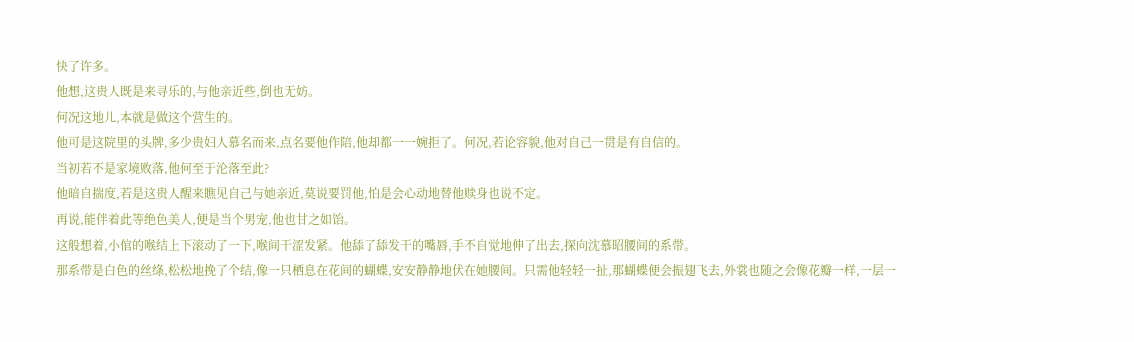快了许多。
他想,这贵人既是来寻乐的,与他亲近些,倒也无妨。
何况这地儿,本就是做这个营生的。
他可是这院里的头牌,多少贵妇人慕名而来,点名要他作陪,他却都一一婉拒了。何况,若论容貌,他对自己一贯是有自信的。
当初若不是家境败落,他何至于沦落至此?
他暗自揣度,若是这贵人醒来瞧见自己与她亲近,莫说要罚他,怕是会心动地替他赎身也说不定。
再说,能伴着此等绝色美人,便是当个男宠,他也甘之如饴。
这般想着,小倌的喉结上下滚动了一下,喉间干涩发紧。他舔了舔发干的嘴唇,手不自觉地伸了出去,探向沈慕昭腰间的系带。
那系带是白色的丝绦,松松地挽了个结,像一只栖息在花间的蝴蝶,安安静静地伏在她腰间。只需他轻轻一扯,那蝴蝶便会振翅飞去,外裳也随之会像花瓣一样,一层一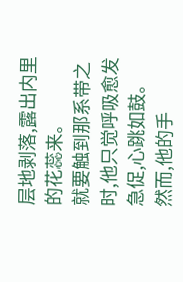层地剥落,露出内里的花蕊来。
就要触到那系带之时,他只觉呼吸愈发急促,心跳如鼓。
然而,他的手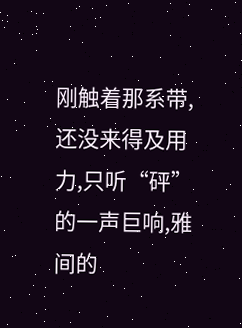刚触着那系带,还没来得及用力,只听“砰”的一声巨响,雅间的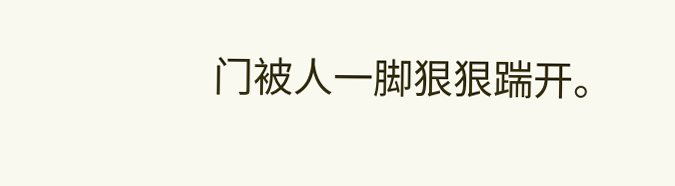门被人一脚狠狠踹开。